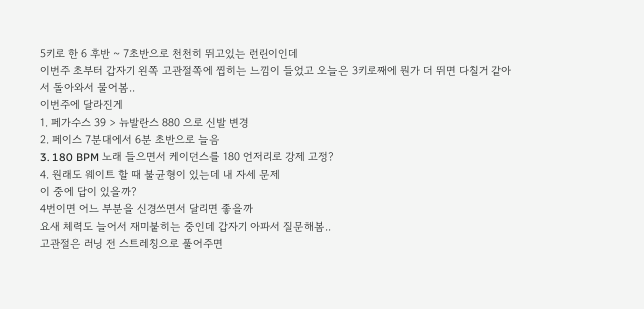5키로 한 6 후반 ~ 7초반으로 천천히 뛰고있는 런린이인데
이번주 초부터 갑자기 왼쪽 고관절쪽에 찝히는 느낌이 들었고 오늘은 3키로째에 뭔가 더 뛰면 다칠거 같아서 돌아와서 물어봄..
이번주에 달라진게
1. 페가수스 39 > 뉴발란스 880 으로 신발 변경
2. 페이스 7분대에서 6분 초반으로 늘음
3. 180 BPM 노래 들으면서 케이던스를 180 언저리로 강제 고정?
4. 원래도 웨이트 할 때 불균형이 있는데 내 자세 문제
이 중에 답이 있을까?
4번이면 어느 부분을 신경쓰면서 달리면 좋을까
요새 체력도 늘어서 재미붙히는 중인데 갑자기 아파서 질문해봄..
고관절은 러닝 전 스트레칭으로 풀어주면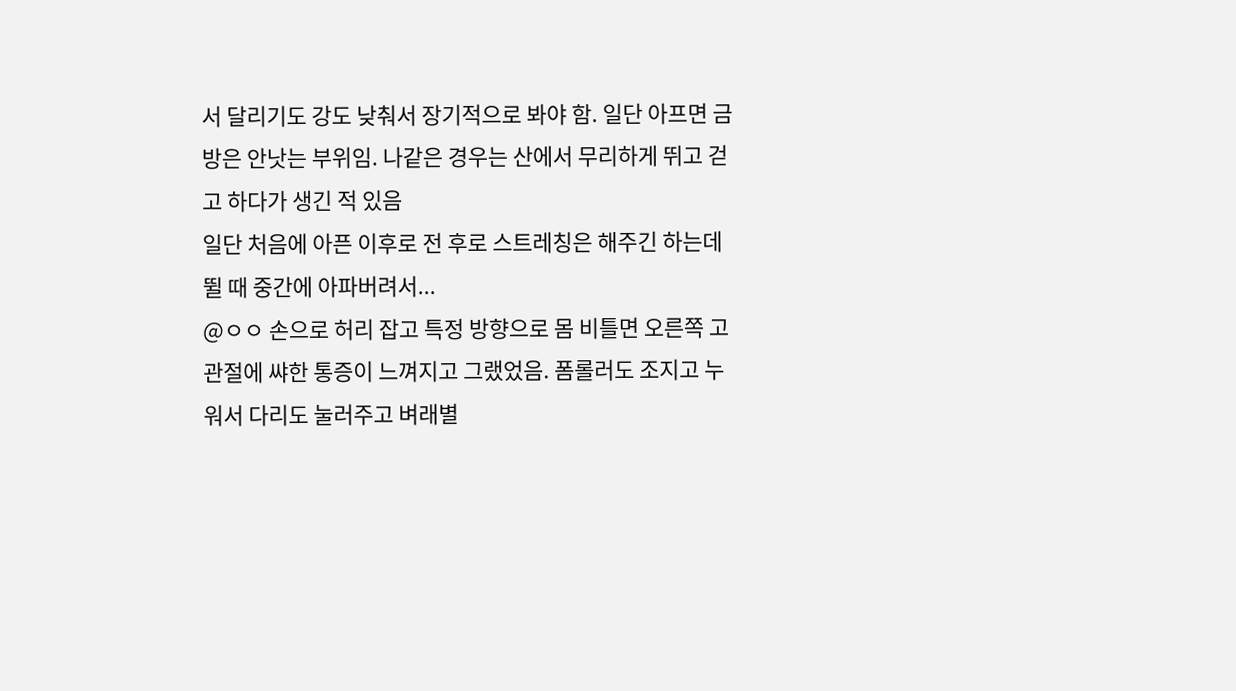서 달리기도 강도 낮춰서 장기적으로 봐야 함. 일단 아프면 금방은 안낫는 부위임. 나같은 경우는 산에서 무리하게 뛰고 걷고 하다가 생긴 적 있음
일단 처음에 아픈 이후로 전 후로 스트레칭은 해주긴 하는데 뛸 때 중간에 아파버려서...
@ㅇㅇ 손으로 허리 잡고 특정 방향으로 몸 비틀면 오른쪽 고관절에 쌰한 통증이 느껴지고 그랬었음. 폼롤러도 조지고 누워서 다리도 눌러주고 벼래별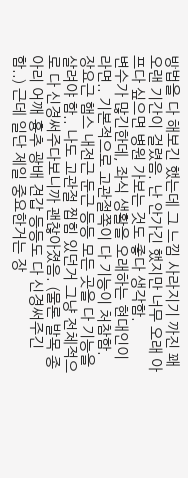방법을 다 해보긴 했는데 그 느낌 사라지기 까진 꽤 오랜 기간이 걸렸음. 난 안가긴 했지만 너무 오래 아프다 싶으면 병원 가보는 것도 좋다 생각함.
변수가 많긴한데, 좌식 생활을 오래하는 현대인이라면.. 기본적으로 고관절쪽이 다 기능이 처참함. 장요근 햄스 내전근 둔근 등등 모든 곳을 다 기능을 살려야 함.. 나도 고관절 찝힘 있던거 그냥 전체적으로 다 신경써주다보니까 괜찮아졌음. (물론 발목 종아리 어깨 흉추 광배 견갑 등등도 다 신경써주긴함..) 근데 일단 제일 중요한거는 장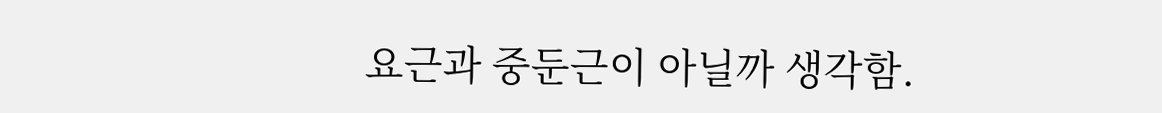요근과 중둔근이 아닐까 생각함.